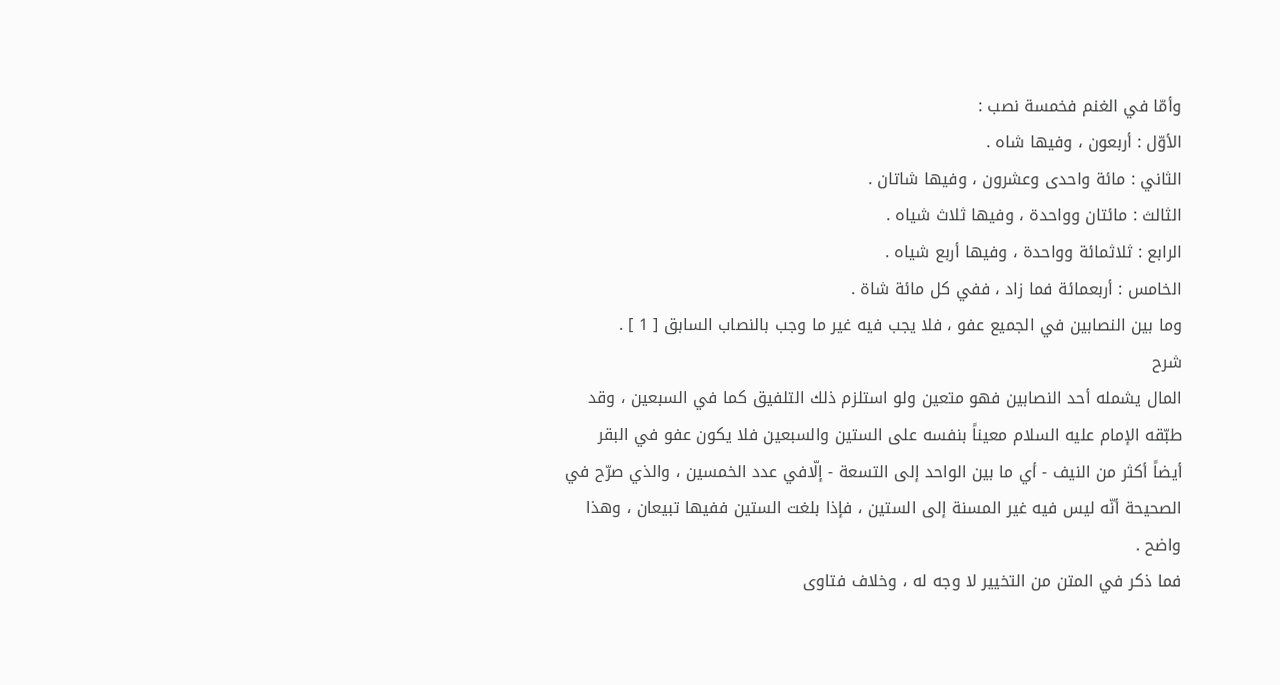وأمّا في الغنم فخمسة نصب :
الأوّل : أربعون ، وفيها شاه .
الثاني : مائة واحدى وعشرون ، وفيها شاتان .
الثالث : مائتان وواحدة ، وفيها ثلاث شياه .
الرابع : ثلاثمائة وواحدة ، وفيها أربع شياه .
الخامس : أربعمائة فما زاد ، ففي كل مائة شاة .
وما بين النصابين في الجميع عفو ، فلا يجب فيه غير ما وجب بالنصاب السابق [ 1 ] .
شرح
المال يشمله أحد النصابين فهو متعين ولو استلزم ذلك التلفيق كما في السبعين ، وقد طبّقه الإمام عليه السلام معيناً بنفسه على الستين والسبعين فلا يكون عفو في البقر أيضاً أكثر من النيف - أي ما بين الواحد إلى التسعة - إلّافي عدد الخمسين ، والذي صرّح في الصحيحة أنّه ليس فيه غير المسنة إلى الستين ، فإذا بلغت الستين ففيها تبيعان ، وهذا واضح .
فما ذكر في المتن من التخيير لا وجه له ، وخلاف فتاوى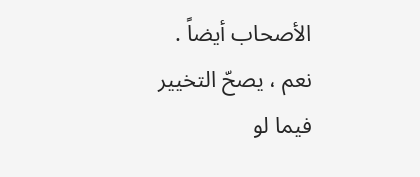الأصحاب أيضاً .
نعم ، يصحّ التخيير فيما لو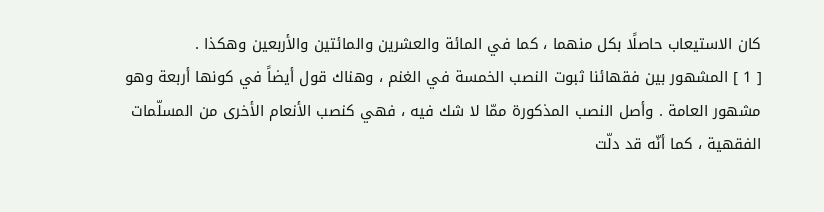كان الاستيعاب حاصلًا بكل منهما ، كما في المائة والعشرين والمائتين والأربعين وهكذا .
[ 1 ] المشهور بين فقهائنا ثبوت النصب الخمسة في الغنم ، وهناك قول أيضاً في كونها أربعة وهو مشهور العامة . وأصل النصب المذكورة ممّا لا شك فيه ، فهي كنصب الأنعام الأخرى من المسلّمات الفقهية ، كما أنّه قد دلّت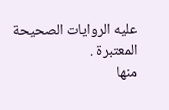عليه الروايات الصحيحة المعتبرة .
منها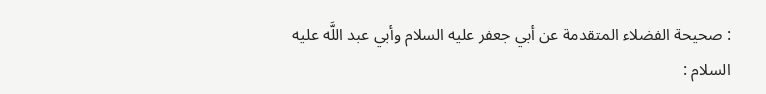: صحيحة الفضلاء المتقدمة عن أبي جعفر عليه السلام وأبي عبد اللَّه عليه السلام :